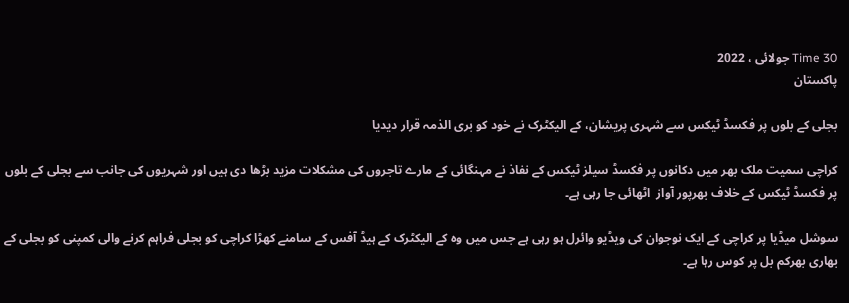Time 30 جولائی ، 2022
پاکستان

بجلی کے بلوں پر فکسڈ ٹیکس سے شہری پریشان، کے الیکٹرک نے خود کو بری الذمہ قرار دیدیا

کراچی سمیت ملک بھر میں دکانوں پر فکسڈ سیلز ٹیکس کے نفاذ نے مہنگائی کے مارے تاجروں کی مشکلات مزید بڑھا دی ہیں اور شہریوں کی جانب سے بجلی کے بلوں پر فکسڈ ٹیکس کے خلاف بھرپور آواز  اٹھائی جا رہی ہے۔

سوشل میڈیا پر کراچی کے ایک نوجوان کی ویڈیو وائرل ہو رہی ہے جس میں وہ کے الیکٹرک کے ہیڈ آفس کے سامنے کھڑا کراچی کو بجلی فراہم کرنے والی کمپنی کو بجلی کے بھاری بھرکم بل پر کوس رہا ہے۔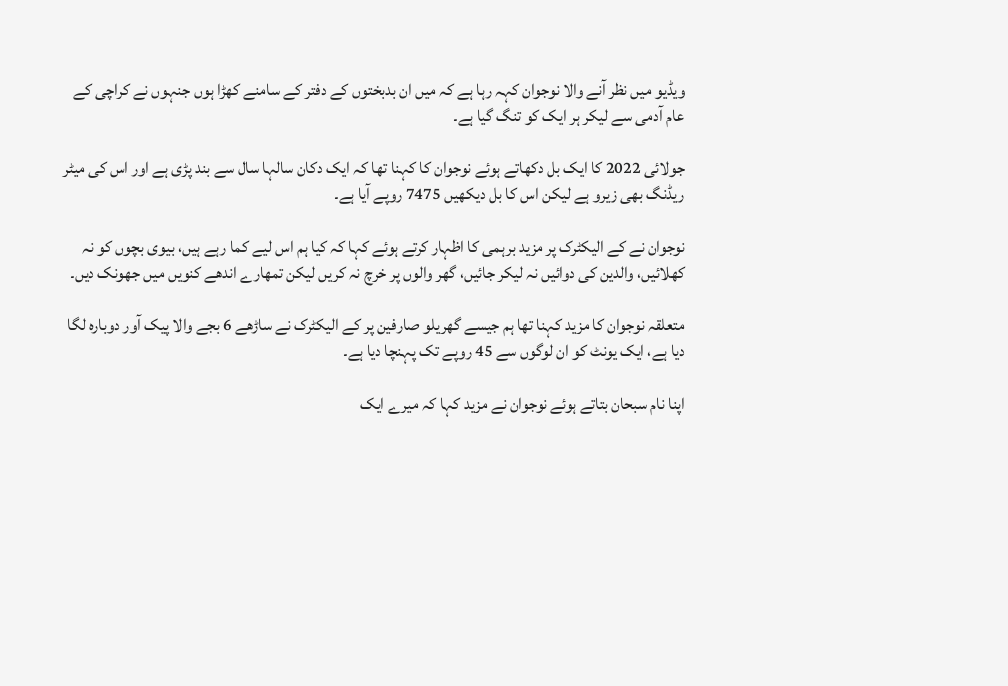ویڈیو میں نظر آنے والا نوجوان کہہ رہا ہے کہ میں ان بدبختوں کے دفتر کے سامنے کھڑا ہوں جنہوں نے کراچی کے عام آدمی سے لیکر ہر ایک کو تنگ گیا ہے۔

جولائی 2022 کا ایک بل دکھاتے ہوئے نوجوان کا کہنا تھا کہ ایک دکان سالہا سال سے بند پڑی ہے اور اس کی میٹر ریڈنگ بھی زیرو ہے لیکن اس کا بل دیکھیں 7475 روپے آیا ہے۔

نوجوان نے کے الیکٹرک پر مزید برہمی کا اظہار کرتے ہوئے کہا کہ کیا ہم اس لیے کما رہے ہیں، بیوی بچوں کو نہ کھلائیں، والدین کی دوائیں نہ لیکر جائیں، گھر والوں پر خرچ نہ کریں لیکن تمھارے اندھے کنویں میں جھونک دیں۔

متعلقہ نوجوان کا مزید کہنا تھا ہم جیسے گھریلو صارفین پر کے الیکٹرک نے ساڑھے 6 بجے والا پیک آور دوبارہ لگا دیا ہے، ایک یونٹ کو ان لوگوں سے 45 روپے تک پہنچا دیا ہے۔

اپنا نام سبحان بتاتے ہوئے نوجوان نے مزید کہا کہ میرے ایک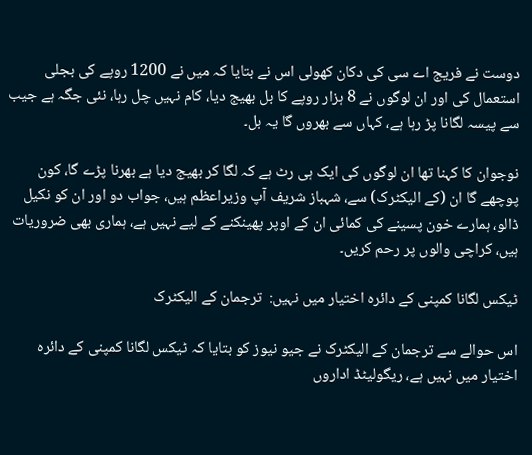دوست نے فریج اے سی کی دکان کھولی اس نے بتایا کہ میں نے 1200 روپے کی بجلی استعمال کی اور ان لوگوں نے 8 ہزار روپے کا بل بھیج دیا، کام نہیں چل رہا، نئی جگہ ہے جیب سے پیسہ لگانا پڑ رہا ہے، کہاں سے بھروں گا یہ بل۔

نوجوان کا کہنا تھا ان لوگوں کی ایک ہی رٹ ہے کہ لگا کر بھیج دیا ہے بھرنا پڑے گا، کون پوچھے گا ان (کے الیکٹرک) سے، شہباز شریف آپ وزیراعظم ہیں، جواب دو اور ان کو نکیل ڈالو، ہمارے خون پسینے کی کمائی ان کے اوپر پھینکنے کے لیے نہیں ہے، ہماری بھی ضروریات ہیں، کراچی والوں پر رحم کریں۔

ٹیکس لگانا کمپنی کے دائرہ اختیار میں نہیں:  ترجمان کے الیکٹرک

اس حوالے سے ترجمان کے الیکٹرک نے جیو نیوز کو بتایا کہ ٹیکس لگانا کمپنی کے دائرہ اختیار میں نہیں ہے، ریگولیٹڈ اداروں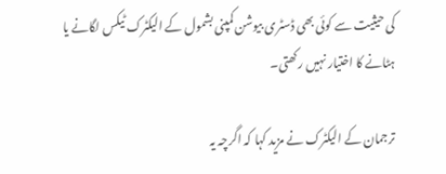کی حیثیت سے کوئی بھی ڈسٹری بیوشن کمپنی بشمول کے الیکٹرک ٹیکس لگانے یا ہٹانے کا اختیار نہیں رکھتی۔

ترجمان کے الیکٹرک نے مزید کہا کہ اگرچہ یہ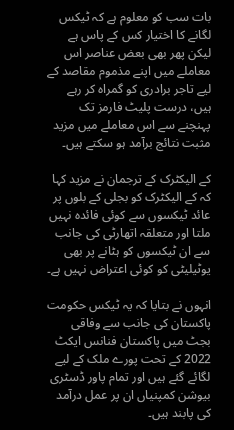بات سب کو معلوم ہے کہ ٹیکس لگانے کا اختیار کس کے پاس ہے لیکن پھر بھی بعض عناصر اس معاملے میں اپنے مذموم مقاصد کے لیے تاجر برادری کو گمراہ کر رہے ہیں، درست پلیٹ فارمز تک پہنچنے سے اس معاملے میں مزید مثبت نتائج برآمد ہو سکتے ہیں۔

کے الیکٹرک کے ترجمان نے مزید کہا کہ کے الیکٹرک کو بجلی کے بلوں پر عائد ٹیکسوں سے کوئی فائدہ نہیں ملتا اور متعلقہ اتھارٹی کی جانب سے ان ٹیکسوں کو ہٹانے پر بھی یوٹیلیٹی کو کوئی اعتراض نہیں ہے۔

انہوں نے بتایا کہ یہ ٹیکس حکومت پاکستان کی جانب سے وفاقی بجٹ میں پاکستان فنانس ایکٹ 2022 کے تحت پورے ملک کے لیے لگائے گئے ہیں اور تمام پاور ڈسٹری بیوشن کمپنیاں ان پر عمل درآمد کی پابند ہیں۔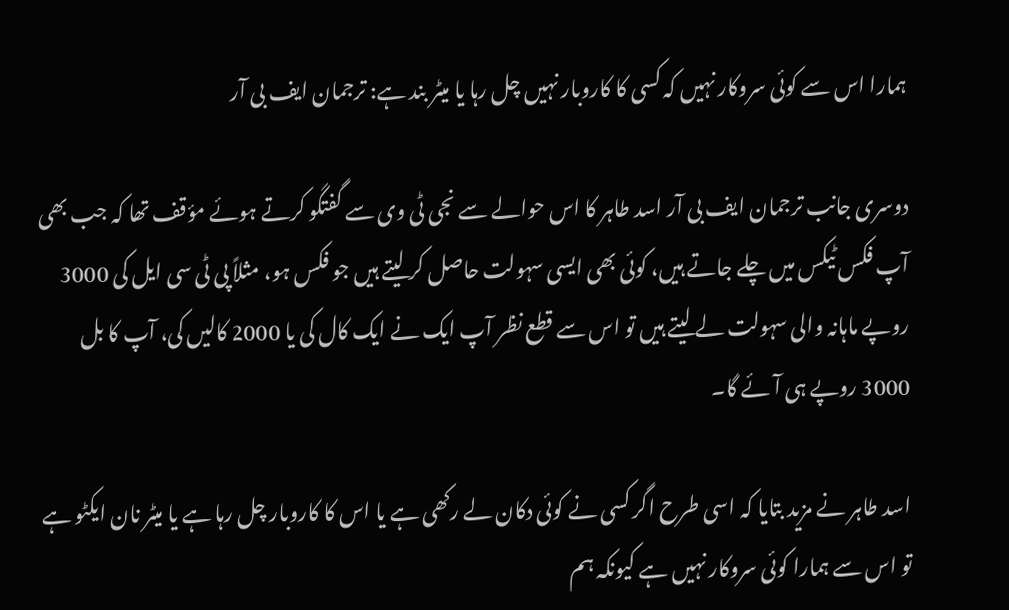ہمارا اس سے کوئی سروکار نہیں کہ کسی کا کاروبار نہیں چل رہا یا میٹر بند ہے: ترجمان ایف بی آر

دوسری جانب ترجمان ایف بی آر اسد طاہر کا اس حوالے سے نجی ٹی وی سے گفتگو کرتے ہوئے مؤقف تھا کہ جب بھی آپ فکس ٹیکس میں چلے جاتے ہیں، کوئی بھی ایسی سہولت حاصل کر لیتے ہیں جو فکس ہو، مثلاً پی ٹی سی ایل کی 3000 روپے ماہانہ والی سہولت لے لیتے ہیں تو اس سے قطع نظر آپ ایک نے ایک کال کی یا 2000 کالیں کی، آپ کا بل 3000 روپے ہی آئے گا۔

اسد طاہر نے مزید بتایا کہ اسی طرح اگر کسی نے کوئی دکان لے رکھی ہے یا اس کا کاروبار چل رہا ہے یا میٹر نان ایکٹو ہے تو اس سے ہمارا کوئی سروکار نہیں ہے کیونکہ ہم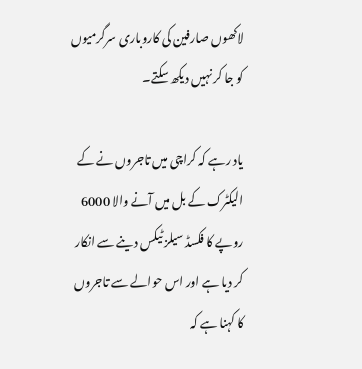لاکھوں صارفین کی کاروباری سرگرمیوں کو جا کر نہیں دیکھ سکتے۔

یاد رہے کہ کراچی میں تاجروں نے کے الیکٹرک کے بل میں آنے والا 6000 روپے کا فکسڈ سیلز ٹیکس دینے سے انکار کر دیا ہے اور اس حوالے سے تاجروں کا کہنا ہے کہ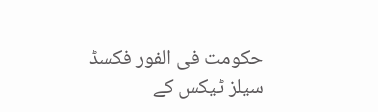حکومت فی الفور فکسڈ سیلز ٹیکس کے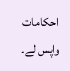احکامات واپس لے۔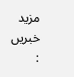مزید خبریں :